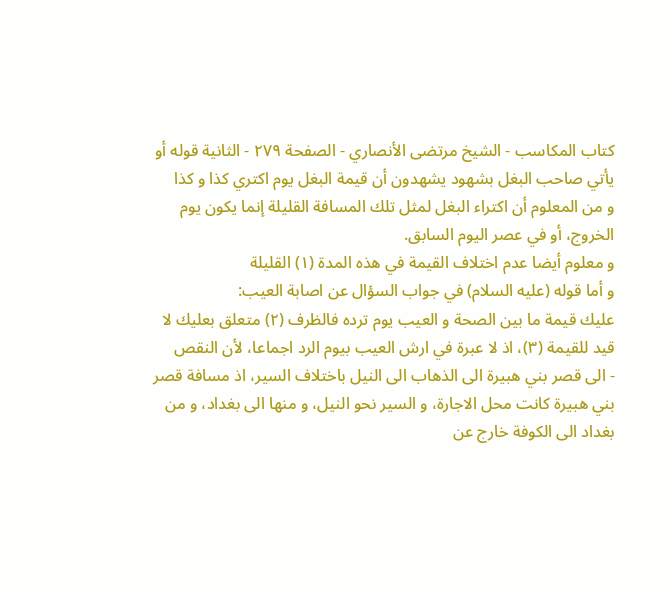كتاب المكاسب - الشيخ مرتضى الأنصاري - الصفحة ٢٧٩ - الثانية قوله أو يأتي صاحب البغل بشهود يشهدون أن قيمة البغل يوم اكتري كذا و كذا
و من المعلوم أن اكتراء البغل لمثل تلك المسافة القليلة إنما يكون يوم الخروج، أو في عصر اليوم السابق.
و معلوم أيضا عدم اختلاف القيمة في هذه المدة (١) القليلة
و أما قوله (عليه السلام) في جواب السؤال عن اصابة العيب:
عليك قيمة ما بين الصحة و العيب يوم ترده فالظرف (٢) متعلق بعليك لا قيد للقيمة (٣)، اذ لا عبرة في ارش العيب بيوم الرد اجماعا، لأن النقص
- الى قصر بني هبيرة الى الذهاب الى النيل باختلاف السير، اذ مسافة قصر بني هبيرة كانت محل الاجارة، و السير نحو النيل، و منها الى بغداد، و من بغداد الى الكوفة خارج عن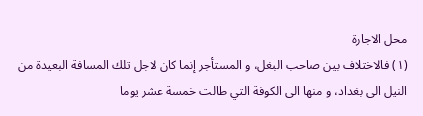محل الاجارة
(١) فالاختلاف بين صاحب البغل، و المستأجر إنما كان لاجل تلك المسافة البعيدة من النيل الى بغداد، و منها الى الكوفة التي طالت خمسة عشر يوما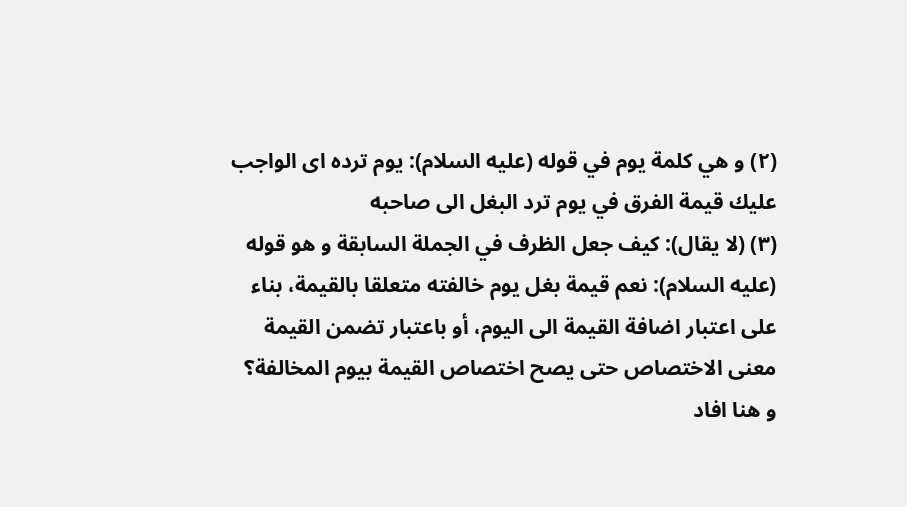(٢) و هي كلمة يوم في قوله (عليه السلام): يوم ترده اى الواجب عليك قيمة الفرق في يوم ترد البغل الى صاحبه
(٣) (لا يقال): كيف جعل الظرف في الجملة السابقة و هو قوله (عليه السلام): نعم قيمة بغل يوم خالفته متعلقا بالقيمة، بناء على اعتبار اضافة القيمة الى اليوم، أو باعتبار تضمن القيمة معنى الاختصاص حتى يصح اختصاص القيمة بيوم المخالفة؟
و هنا افاد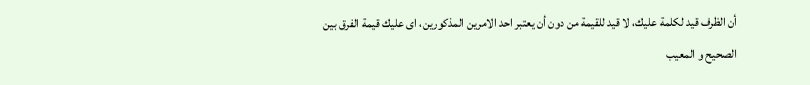أن الظرف قيد لكلمة عليك، لا قيد للقيمة من دون أن يعتبر احد الامرين المذكورين، اى عليك قيمة الفرق بين الصحيح و المعيب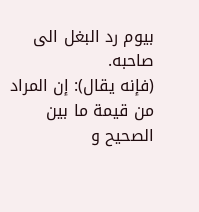بيوم رد البغل الى صاحبه.
(فإنه يقال): إن المراد من قيمة ما بين الصحيح و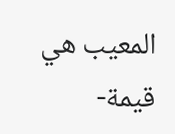المعيب هي قيمة-